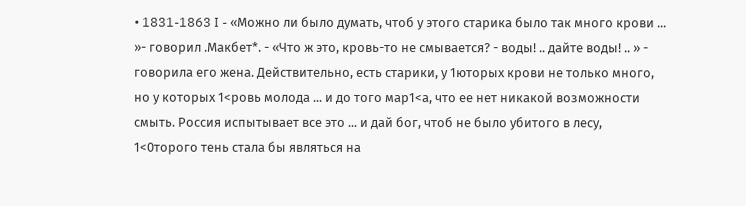• 1831-1863 I - «Можно ли было думать, чтоб у этого старика было так много крови ... »- говорил .Макбет*. - «Что ж это, кровь-то не смывается? - воды! .. дайте воды! .. » - говорила его жена. Действительно, есть старики, у 1юторых крови не только много, но у которых 1<ровь молода ... и до того мар1<а, что ее нет никакой возможности смыть. Россия испытывает все это ... и дай бог, чтоб не было убитого в лесу, 1<0торого тень стала бы являться на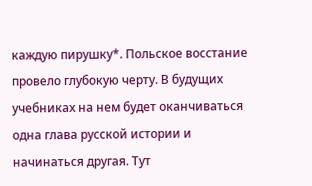каждую пирушку*. Польское восстание провело глубокую черту. В будущих учебниках на нем будет оканчиваться одна глава русской истории и начинаться другая. Тут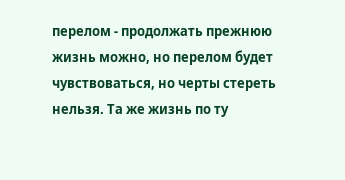перелом - продолжать прежнюю жизнь можно, но перелом будет чувствоваться, но черты стереть нельзя. Та же жизнь по ту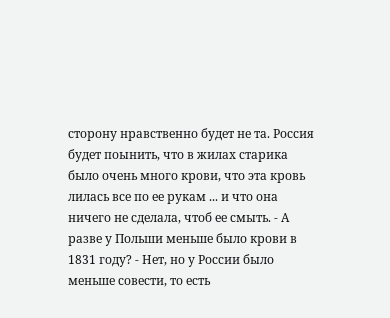сторону нравственно будет не та. Россия будет поынить, что в жилах старика было очень много крови, что эта кровь лилась все по ее рукам ... и что она ничего не сделала, чтоб ее смыть. - А разве у Польши меньше было крови в 1831 году? - Нет, но у России было меньше совести, то есть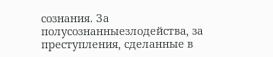сознания. За полусознанныезлодейства, за преступления, сделанные в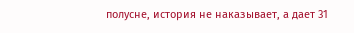полусне, история не наказывает, а дает 31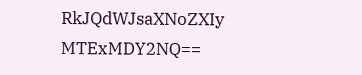RkJQdWJsaXNoZXIy MTExMDY2NQ==